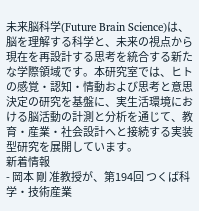未来脳科学(Future Brain Science)は、脳を理解する科学と、未来の視点から現在を再設計する思考を統合する新たな学際領域です。本研究室では、ヒトの感覚・認知・情動および思考と意思決定の研究を基盤に、実生活環境における脳活動の計測と分析を通じて、教育・産業・社会設計へと接続する実装型研究を展開しています。
新着情報
- 岡本 剛 准教授が、第194回 つくば科学・技術産業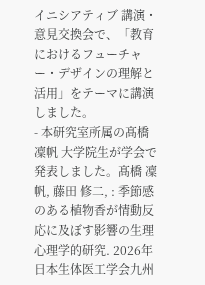イニシアティブ 講演・意見交換会で、「教育におけるフューチャー・デザインの理解と活用」をテーマに講演しました。
- 本研究室所属の髙橋 凜帆 大学院生が学会で発表しました。髙橋 凜帆, 藤田 修二, : 季節感のある植物香が情動反応に及ぼす影響の生理心理学的研究. 2026年 日本生体医工学会九州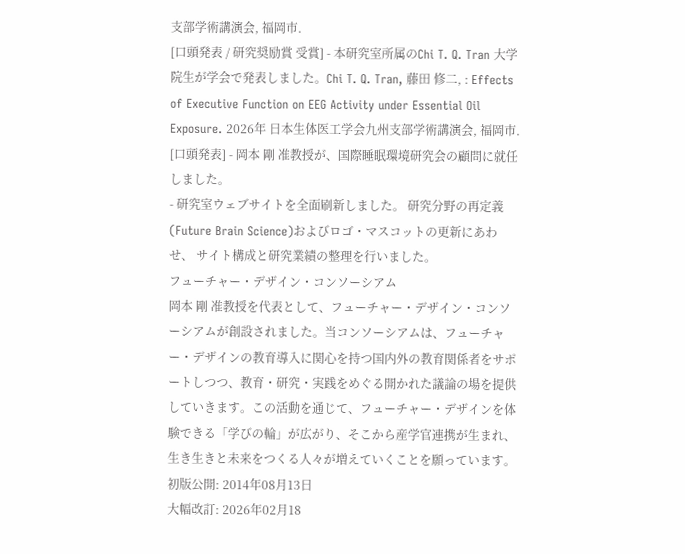支部学術講演会, 福岡市.
[口頭発表 / 研究奨励賞 受賞] - 本研究室所属のChi T. Q. Tran 大学院生が学会で発表しました。Chi T. Q. Tran, 藤田 修二, : Effects of Executive Function on EEG Activity under Essential Oil Exposure. 2026年 日本生体医工学会九州支部学術講演会, 福岡市.
[口頭発表] - 岡本 剛 准教授が、国際睡眠環境研究会の顧問に就任しました。
- 研究室ウェブサイトを全面刷新しました。 研究分野の再定義(Future Brain Science)およびロゴ・マスコットの更新にあわせ、 サイト構成と研究業績の整理を行いました。
フューチャー・デザイン・コンソーシアム
岡本 剛 准教授を代表として、フューチャー・デザイン・コンソーシアムが創設されました。当コンソーシアムは、フューチャー・デザインの教育導入に関心を持つ国内外の教育関係者をサポートしつつ、教育・研究・実践をめぐる開かれた議論の場を提供していきます。この活動を通じて、フューチャー・デザインを体験できる「学びの輪」が広がり、そこから産学官連携が生まれ、生き生きと未来をつくる人々が増えていくことを願っています。
初版公開: 2014年08月13日
大幅改訂: 2026年02月18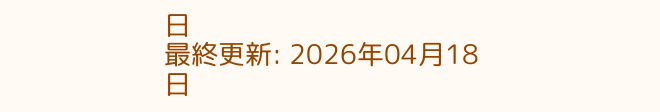日
最終更新: 2026年04月18日